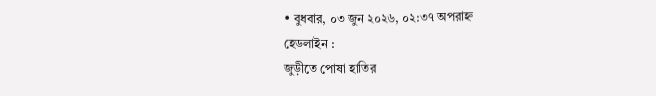• বুধবার, ০৩ জুন ২০২৬, ০২:৩৭ অপরাহ্ন
হেডলাইন :
জুড়ীতে পোষা হাতির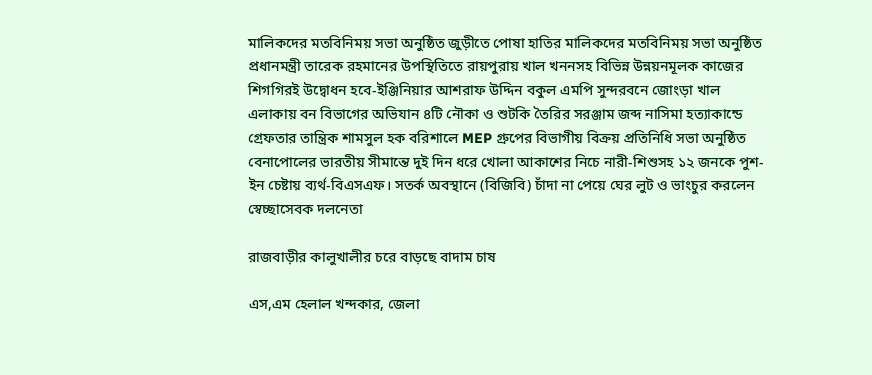মালিকদের মতবিনিময় সভা অনুষ্ঠিত জুড়ীতে পোষা হাতির মালিকদের মতবিনিময় সভা অনুষ্ঠিত প্রধানমন্ত্রী তারেক রহমানের উপস্থিতিতে রায়পুরায় খাল খননসহ বিভিন্ন উন্নয়নমূলক কাজের শিগগিরই উদ্বোধন হবে-ইঞ্জিনিয়ার আশরাফ উদ্দিন বকুল এমপি সুন্দরবনে জোংড়া খাল এলাকায় বন বিভাগের অভিযান ৪টি নৌকা ও শুটকি তৈরির সরঞ্জাম জব্দ নাসিমা হত্যাকান্ডে গ্রেফতার তান্ত্রিক শামসুল হক বরিশালে MEP গ্রুপের বিভাগীয় বিক্রয় প্রতিনিধি সভা অনুষ্ঠিত বেনাপোলের ভারতীয় সীমান্তে দুই দিন ধরে খোলা আকাশের নিচে নারী-শিশুসহ ১২ জনকে পুশ-ইন চেষ্টায় ব্যর্থ-বিএসএফ। সতর্ক অবস্থানে (বিজিবি) চাঁদা না পেয়ে ঘের লুট ও ভাংচুর করলেন স্বেচ্ছাসেবক দলনেতা

রাজবাড়ীর কালুখালীর চরে বাড়ছে বাদাম চাষ

এস,এম হেলাল খন্দকার, জেলা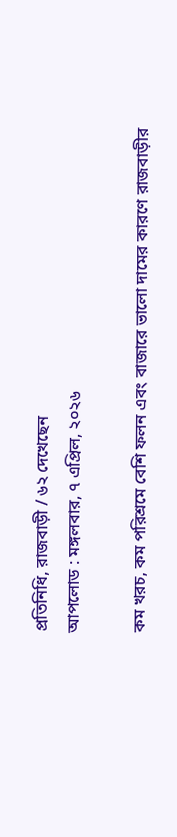প্রতিনিধি, রাজবাড়ী / ৬২ দেখেছেন
আপলোড : মঙ্গলবার, ৭ এপ্রিল, ২০২৬

কম খরচ, কম পরিশ্রমে বেশি ফলন এবং বাজারে ভালো দামের কারণে রাজবাড়ীর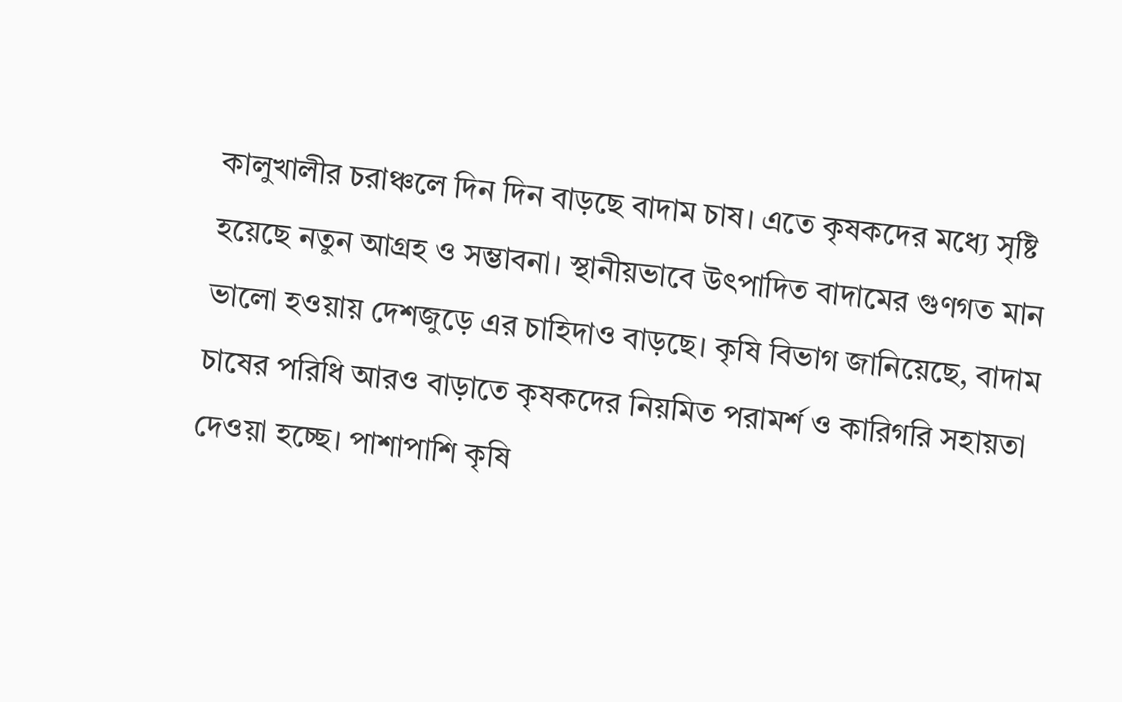কালুখালীর চরাঞ্চলে দিন দিন বাড়ছে বাদাম চাষ। এতে কৃষকদের মধ্যে সৃষ্টি হয়েছে নতুন আগ্রহ ও সম্ভাবনা। স্থানীয়ভাবে উৎপাদিত বাদামের গুণগত মান ভালো হওয়ায় দেশজুড়ে এর চাহিদাও বাড়ছে। কৃষি বিভাগ জানিয়েছে, বাদাম চাষের পরিধি আরও বাড়াতে কৃষকদের নিয়মিত পরামর্শ ও কারিগরি সহায়তা দেওয়া হচ্ছে। পাশাপাশি কৃষি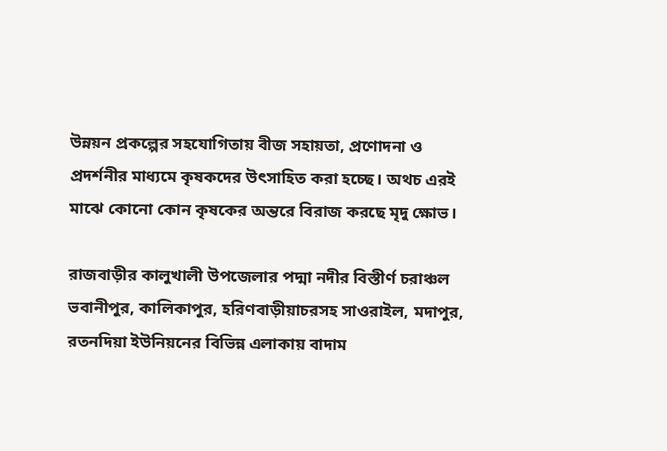উন্নয়ন প্রকল্পের সহযোগিতায় বীজ সহায়তা, প্রণোদনা ও প্রদর্শনীর মাধ্যমে কৃষকদের উৎসাহিত করা হচ্ছে। অথচ এরই মাঝে কোনো কোন কৃষকের অন্তরে বিরাজ করছে মৃদু ক্ষোভ।

রাজবাড়ীর কালুখালী উপজেলার পদ্মা নদীর বিস্তীর্ণ চরাঞ্চল ভবানীপুর, কালিকাপুর, হরিণবাড়ীয়াচরসহ সাওরাইল, মদাপুর, রতনদিয়া ইউনিয়নের বিভিন্ন এলাকায় বাদাম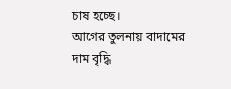চাষ হচ্ছে।
আগের তুলনায় বাদামের দাম বৃদ্ধি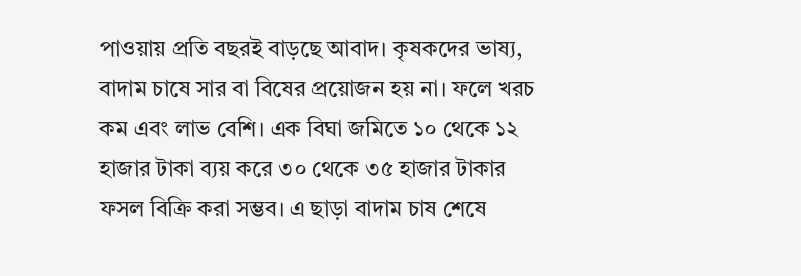পাওয়ায় প্রতি বছরই বাড়ছে আবাদ। কৃষকদের ভাষ্য, বাদাম চাষে সার বা বিষের প্রয়োজন হয় না। ফলে খরচ কম এবং লাভ বেশি। এক বিঘা জমিতে ১০ থেকে ১২ হাজার টাকা ব্যয় করে ৩০ থেকে ৩৫ হাজার টাকার ফসল বিক্রি করা সম্ভব। এ ছাড়া বাদাম চাষ শেষে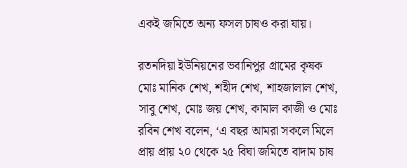একই জমিতে অন্য ফসল চাষও করা যায়।

রতনদিয়া ইউনিয়নের ভবানিপুর গ্রামের কৃষক মোঃ মানিক শেখ, শহীদ শেখ, শাহজালাল শেখ, সাবু শেখ, মোঃ জয় শেখ, কামাল কাজী ও মোঃ রবিন শেখ বলেন, ‘এ বছর আমরা সকলে মিলে প্রায় প্রায় ২০ থেকে ২৫ বিঘা জমিতে বাদাম চাষ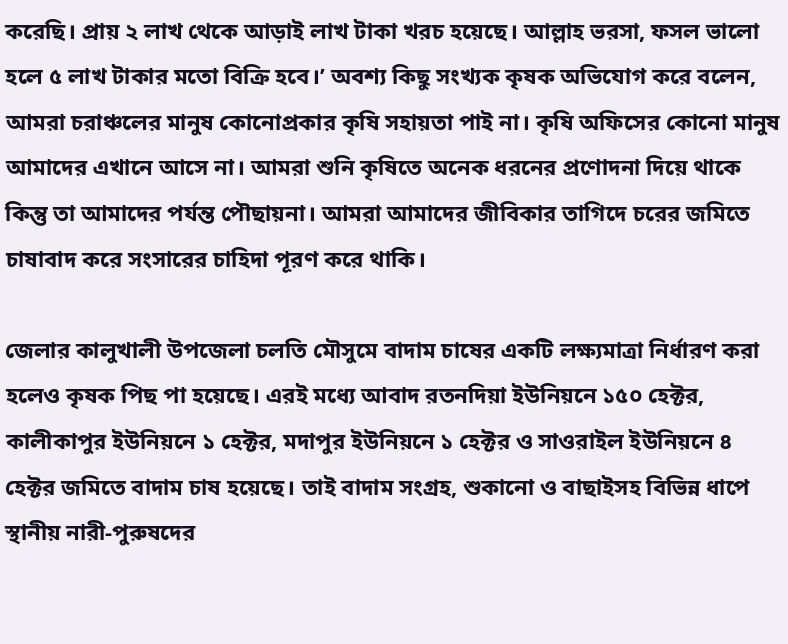করেছি। প্রায় ২ লাখ থেকে আড়াই লাখ টাকা খরচ হয়েছে। আল্লাহ ভরসা, ফসল ভালো হলে ৫ লাখ টাকার মতো বিক্রি হবে।’ অবশ্য কিছু সংখ্যক কৃষক অভিযোগ করে বলেন, আমরা চরাঞ্চলের মানুষ কোনোপ্রকার কৃষি সহায়তা পাই না। কৃষি অফিসের কোনো মানুষ আমাদের এখানে আসে না। আমরা শুনি কৃষিতে অনেক ধরনের প্রণোদনা দিয়ে থাকে কিন্তু তা আমাদের পর্যন্ত পৌছায়না। আমরা আমাদের জীবিকার তাগিদে চরের জমিতে চাষাবাদ করে সংসারের চাহিদা পূরণ করে থাকি।

জেলার কালুখালী উপজেলা চলতি মৌসুমে বাদাম চাষের একটি লক্ষ্যমাত্রা নির্ধারণ করা হলেও কৃষক পিছ পা হয়েছে। এরই মধ্যে আবাদ রতনদিয়া ইউনিয়নে ১৫০ হেক্টর, কালীকাপুর ইউনিয়নে ১ হেক্টর, মদাপুর ইউনিয়নে ১ হেক্টর ও সাওরাইল ইউনিয়নে ৪ হেক্টর জমিতে বাদাম চাষ হয়েছে। তাই বাদাম সংগ্রহ, শুকানো ও বাছাইসহ বিভিন্ন ধাপে স্থানীয় নারী-পুরুষদের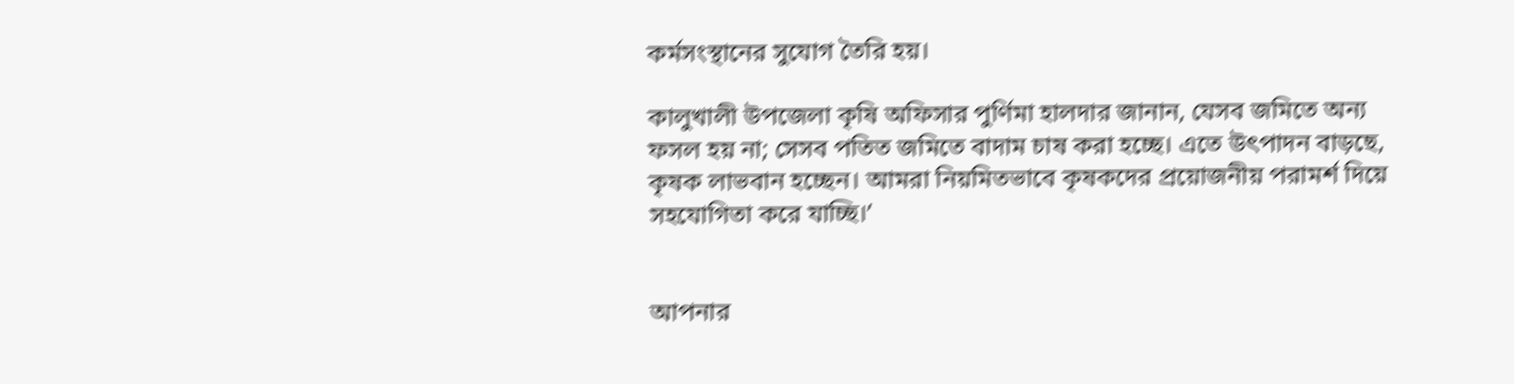কর্মসংস্থানের সুযোগ তৈরি হয়।

কালুখালী উপজেলা কৃষি অফিসার পুর্ণিমা হালদার জানান, যেসব জমিতে অন্য ফসল হয় না; সেসব পতিত জমিতে বাদাম চাষ করা হচ্ছে। এতে উৎপাদন বাড়ছে, কৃষক লাভবান হচ্ছেন। আমরা নিয়মিতভাবে কৃষকদের প্রয়োজনীয় পরামর্শ দিয়ে সহযোগিতা করে যাচ্ছি।’


আপনার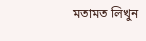মতামত লিখুন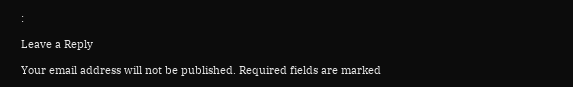:

Leave a Reply

Your email address will not be published. Required fields are marked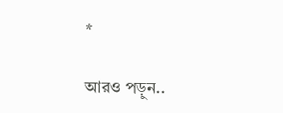*

আরও পড়ুন..